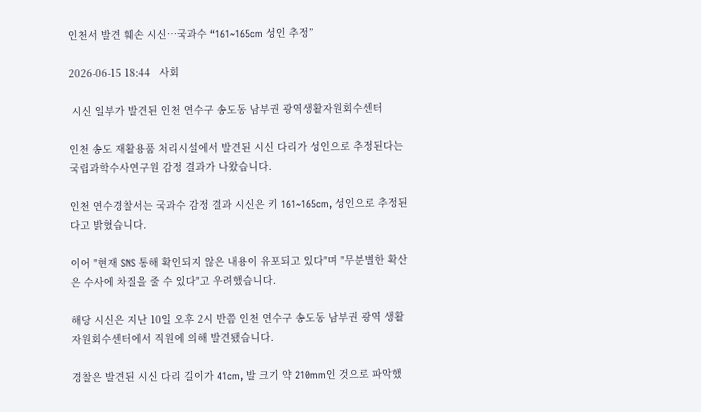인천서 발견 훼손 시신…국과수 “161~165cm 성인 추정”

2026-06-15 18:44   사회

 시신 일부가 발견된 인천 연수구 송도동 남부권 광역생활자원회수센터

인천 송도 재활용품 처리시설에서 발견된 시신 다리가 성인으로 추정된다는 국립과학수사연구원 감정 결과가 나왔습니다.

인천 연수경찰서는 국과수 감정 결과 시신은 키 161~165cm, 성인으로 추정된다고 밝혔습니다.

이어 "현재 SNS 통해 확인되지 않은 내용이 유포되고 있다"며 "무분별한 확산은 수사에 차질을 줄 수 있다"고 우려했습니다.

해당 시신은 지난 10일 오후 2시 반쯤 인천 연수구 송도동 남부권 광역 생활자원회수센터에서 직원에 의해 발견됐습니다.

경찰은 발견된 시신 다리 길이가 41cm, 발 크기 약 210mm인 것으로 파악했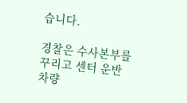습니다.

경찰은 수사본부를 꾸리고 센터 운반차량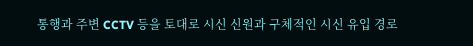통행과 주변 CCTV 등을 토대로 시신 신원과 구체적인 시신 유입 경로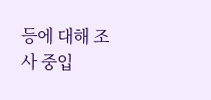등에 대해 조사 중입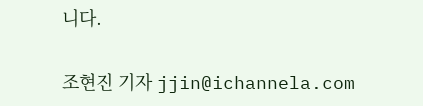니다.

조현진 기자 jjin@ichannela.com